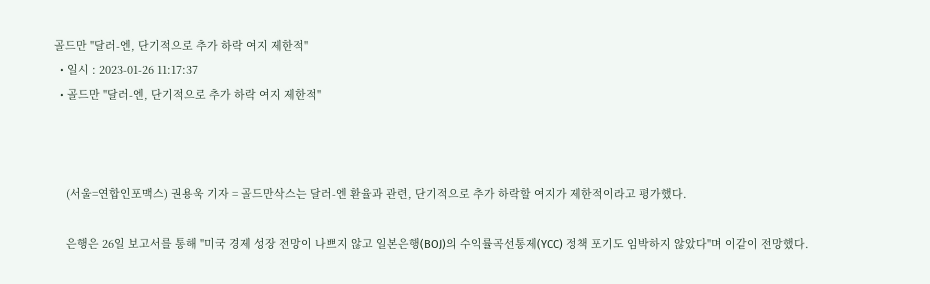골드만 "달러-엔, 단기적으로 추가 하락 여지 제한적"
  • 일시 : 2023-01-26 11:17:37
  • 골드만 "달러-엔, 단기적으로 추가 하락 여지 제한적"



    (서울=연합인포맥스) 권용욱 기자 = 골드만삭스는 달러-엔 환율과 관련, 단기적으로 추가 하락할 여지가 제한적이라고 평가했다.

    은행은 26일 보고서를 통해 "미국 경제 성장 전망이 나쁘지 않고 일본은행(BOJ)의 수익률곡선통제(YCC) 정책 포기도 임박하지 않았다"며 이같이 전망했다.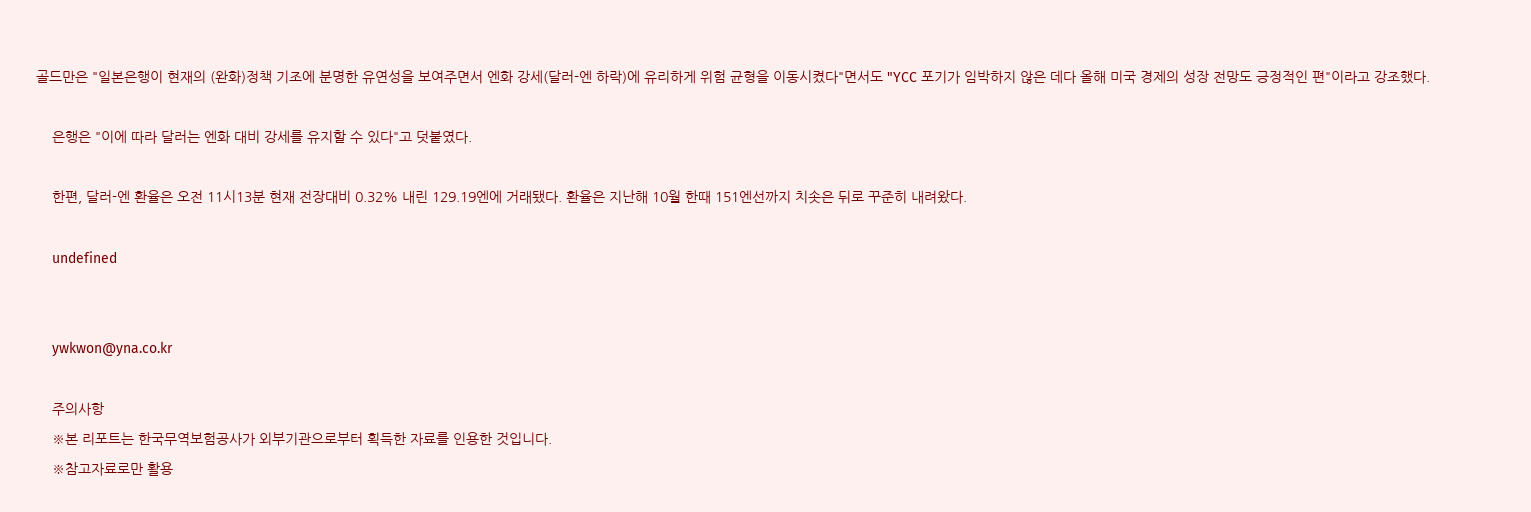골드만은 "일본은행이 현재의 (완화)정책 기조에 분명한 유연성을 보여주면서 엔화 강세(달러-엔 하락)에 유리하게 위험 균형을 이동시켰다"면서도 "YCC 포기가 임박하지 않은 데다 올해 미국 경제의 성장 전망도 긍정적인 편"이라고 강조했다.

    은행은 "이에 따라 달러는 엔화 대비 강세를 유지할 수 있다"고 덧붙였다.

    한편, 달러-엔 환율은 오전 11시13분 현재 전장대비 0.32% 내린 129.19엔에 거래됐다. 환율은 지난해 10월 한때 151엔선까지 치솟은 뒤로 꾸준히 내려왔다.

    undefined


    ywkwon@yna.co.kr

    주의사항
    ※본 리포트는 한국무역보험공사가 외부기관으로부터 획득한 자료를 인용한 것입니다.
    ※참고자료로만 활용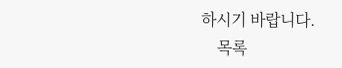하시기 바랍니다.
    목록